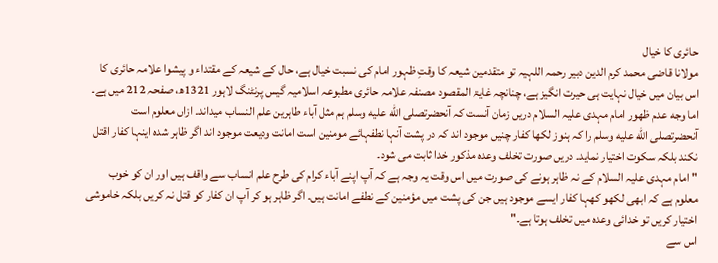حائری کا خیال
مولانا قاضی محمد کرم الدین دبیر رحمہ اللہیہ تو متقدمین شیعہ کا وقتِ ظہور امام کی نسبت خیال ہے، حال کے شیعہ کے مقتداء و پیشوا علامہ حائری کا اس بیان میں خیال نہایت ہی حیرت انگیز ہے، چنانچہ غایۃ المقصود مصنفہ علامہ حائری مطبوعہ اسلامیہ گیس پرنٹنگ لاہور 1321ھ، صفحہ 212 میں ہے۔
اما وجه عدم ظهور امام مہدی علیہ السلام دریں زمان آنست کہ آنحضرتصلى الله عليه وسلم ہم مثل آباء طاہرین علم النساب میداند۔ ازاں معلوم است آنحضرتصلى الله عليه وسلم را کہ ہنوز لکھا کفار چنیں موجود اند کہ در پشت آنہا نطفہائے مومنین است امانت ودیعت موجود اند اگر ظاہر شده اینہا کفار اقتل نکند بلکہ سکوت اختیار نماید۔ دریں صورت تخلف وعده مذکور خدا ثابت می شود۔
"امام مہدی علیہ السلام کے نہ ظاہر ہونے کی صورت میں اس وقت یہ وجہ ہے کہ آپ اپنے آباء کرام کی طرح علم انساب سے واقف ہیں اور ان کو خوب معلوم ہے کہ ابھی لکھو کھہا کفار ایسے موجود ہیں جن کی پشت میں مؤمنین کے نطفے امانت ہیں۔ اگر ظاہر ہو کر آپ ان کفار کو قتل نہ کریں بلکہ خاموشی اختیار کریں تو خدائی وعدہ میں تخلف ہوتا ہے۔"
اس سے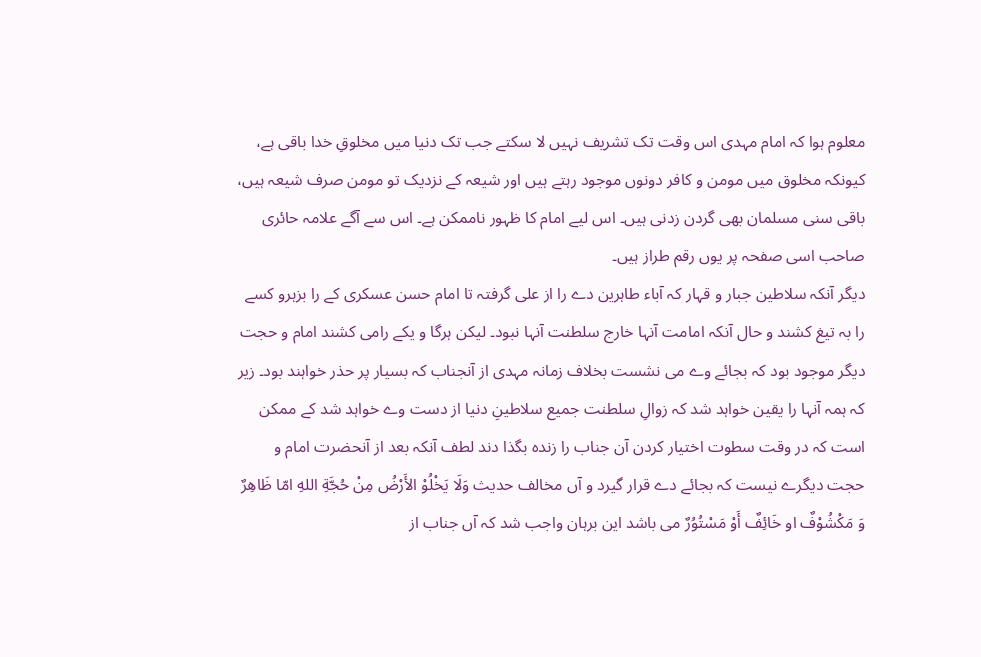معلوم ہوا کہ امام مہدی اس وقت تک تشریف نہیں لا سکتے جب تک دنیا میں مخلوقِ خدا باقی ہے، کیونکہ مخلوق میں مومن و کافر دونوں موجود رہتے ہیں اور شیعہ کے نزدیک تو مومن صرف شیعہ ہیں، باقی سنی مسلمان بھی گردن زدنی ہیں۔ اس لیے امام کا ظہور ناممکن ہے۔ اس سے آگے علامہ حائری صاحب اسی صفحہ پر یوں رقم طراز ہیں۔
دیگر آنکہ سلاطین جبار و قہار کہ آباء طاہرین دے را از علی گرفتہ تا امام حسن عسکری کے را بزہرو کسے را بہ تیغ کشند و حال آنکہ امامت آنہا خارج سلطنت آنہا نبود۔ لیکن ہرگا و یکے رامی کشند امام و حجت دیگر موجود بود کہ بجائے وے می نشست بخلاف زمانہ مہدی از آنجناب کہ بسیار پر حذر خواہند بود۔ زیر کہ ہمہ آنہا را یقین خواہد شد کہ زوالِ سلطنت جميع سلاطینِ دنیا از دست وے خواہد شد کے ممکن است کہ در وقت سطوت اختیار کردن آن جناب را زنده بگذا دند لطف آنکہ بعد از آنحضرت امام و حجت دیگرے نیست کہ بجائے دے قرار گیرد و آں مخالف حدیث وَلَا يَخْلُوْ الأَرْضُ مِنْ حُجَّةِ اللهِ امّا ظَاهِرٌ وَ مَكْشُوْفٌ او خَائِفٌ أَوْ مَسْتُوُرٌ می باشد این برہان واجب شد کہ آں جناب از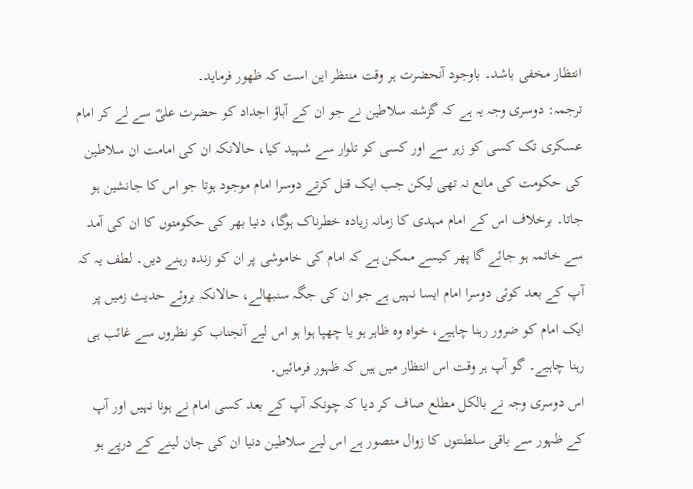انتظار مخفی باشد۔ باوجود آنحضرت ہر وقت منتظر این است کہ ظهور فرماید۔
ترجمہ: دوسری وجہ یہ ہے کہ گزشتہ سلاطین نے جو ان کے آباؤ اجداد کو حضرت علیؓ سے لے کر امام عسکری تک کسی کو زہر سے اور کسی کو تلوار سے شہید کیا، حالانکہ ان کی امامت ان سلاطین کی حکومت کی مانع نہ تھی لیکن جب ایک قتل کرتے دوسرا امام موجود ہوتا جو اس کا جانشین ہو جاتا۔ برخلاف اس کے امام مہدی کا زمانہ زیادہ خطرناک ہوگا، دنیا بھر کی حکومتوں کا ان کی آمد سے خاتمہ ہو جائے گا پھر کیسے ممکن ہے کہ امام کی خاموشی پر ان کو زندہ رہنے دیں۔ لطف یہ کہ آپ کے بعد کوئی دوسرا امام ایسا نہیں ہے جو ان کی جگہ سنبھالے، حالانکہ بروئے حدیث زمیں پر ایک امام کو ضرور رہنا چاہیے، خواہ وہ ظاہر ہو یا چھپا ہوا ہو اس لیے آنجناب کو نظروں سے غائب ہی رہنا چاہیے۔ گو آپ ہر وقت اس انتظار میں ہیں کہ ظہور فرمائیں۔
اس دوسری وجہ نے بالکل مطلع صاف کر دیا کہ چونکہ آپ کے بعد کسی امام نے ہونا نہیں اور آپ کے ظہور سے باقی سلطنتوں کا زوال متصور ہے اس لیے سلاطین دنیا ان کی جان لینے کے درپے ہو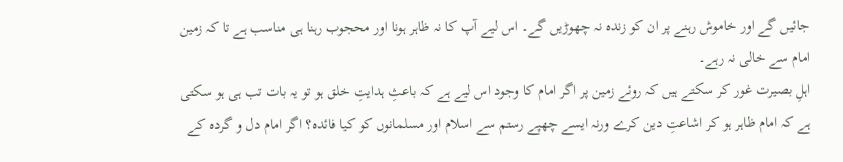جائیں گے اور خاموش رہنے پر ان کو زندہ نہ چھوڑیں گے۔ اس لیے آپ کا نہ ظاہر ہونا اور محجوب رہنا ہی مناسب ہے تا کہ زمین امام سے خالی نہ رہے۔
اہلِ بصیرت غور کر سکتے ہیں کہ روئے زمین پر اگر امام کا وجود اس لیے ہے کہ باعثِ ہدایتِ خلق ہو تو یہ بات تب ہی ہو سکتی ہے کہ امام ظاہر ہو کر اشاعتِ دین کرے ورنہ ایسے چھپے رستم سے اسلام اور مسلمانوں کو کیا فائدہ؟ اگر امام دل و گردہ کے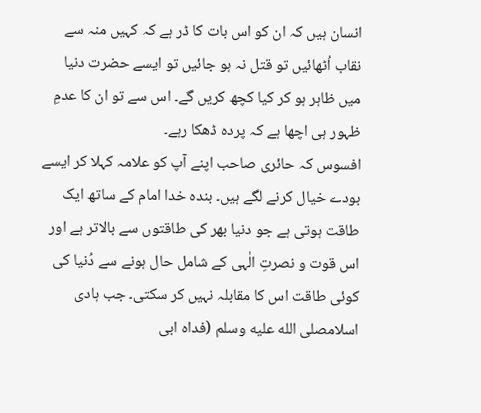انسان ہیں کہ ان کو اس بات کا ڈر ہے کہ کہیں منہ سے نقاب اُٹھائیں تو قتل نہ ہو جائیں تو ایسے حضرت دنیا میں ظاہر ہو کر کیا کچھ کریں گے۔ اس سے تو ان کا عدمِ ظہور ہی اچھا ہے کہ پردہ ڈھکا رہے۔
افسوس کہ حائری صاحب اپنے آپ کو علامہ کہلا کر ایسے بودے خیال کرنے لگے ہیں۔ بندہ خدا امام کے ساتھ ایک طاقت ہوتی ہے جو دنیا بھر کی طاقتوں سے بالاتر ہے اور اس قوت و نصرتِ الٰہی کے شامل حال ہونے سے دُنیا کی کوئی طاقت اس کا مقابلہ نہیں کر سکتی۔ جب ہادی اسلامصلى الله عليه وسلم (فداہ ابی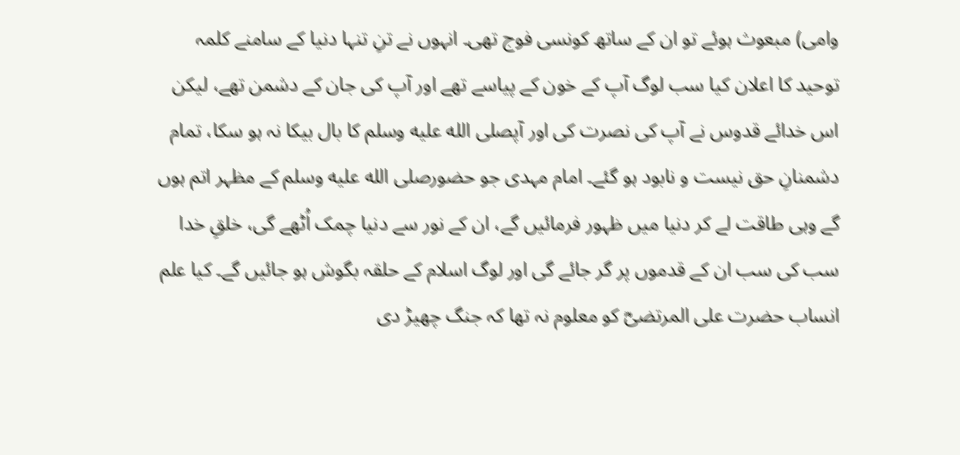وامی) مبعوث ہوئے تو ان کے ساتھ کونسی فوج تھی۔ انہوں نے تنِ تنہا دنیا کے سامنے کلمہ توحید کا اعلان کیا سب لوگ آپ کے خون کے پیاسے تھے اور آپ کی جان کے دشمن تھے، لیکن اس خدائے قدوس نے آپ کی نصرت کی اور آپصلى الله عليه وسلم کا بال بیکا نہ ہو سکا، تمام دشمنانِ حق نیست و نابود ہو گئے۔ امام مہدی جو حضورصلى الله عليه وسلم کے مظہر اتم ہوں گے وہی طاقت لے کر دنیا میں ظہور فرمائیں گے، ان کے نور سے دنیا چمک اُٹھے گی، خلقِ خدا سب کی سب ان کے قدموں پر گر جائے گی اور لوگ اسلام کے حلقہ بگوش ہو جائیں گے۔ کیا علم انساب حضرت علی المرتضیؓ کو معلوم نہ تھا کہ جنگ چھیڑ دی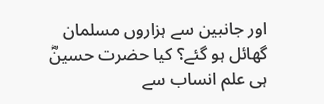اور جانبین سے ہزاروں مسلمان گھائل ہو گئے؟ کیا حضرت حسینؓ ہی علم انساب سے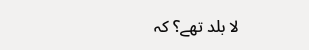لا بلد تھے؟ کہ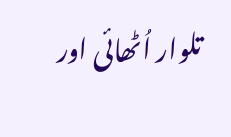تلوار اُٹھائی اور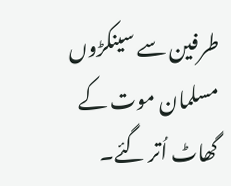طرفین سے سینکڑوں مسلمان موت کے گھاٹ اُتر گئے۔